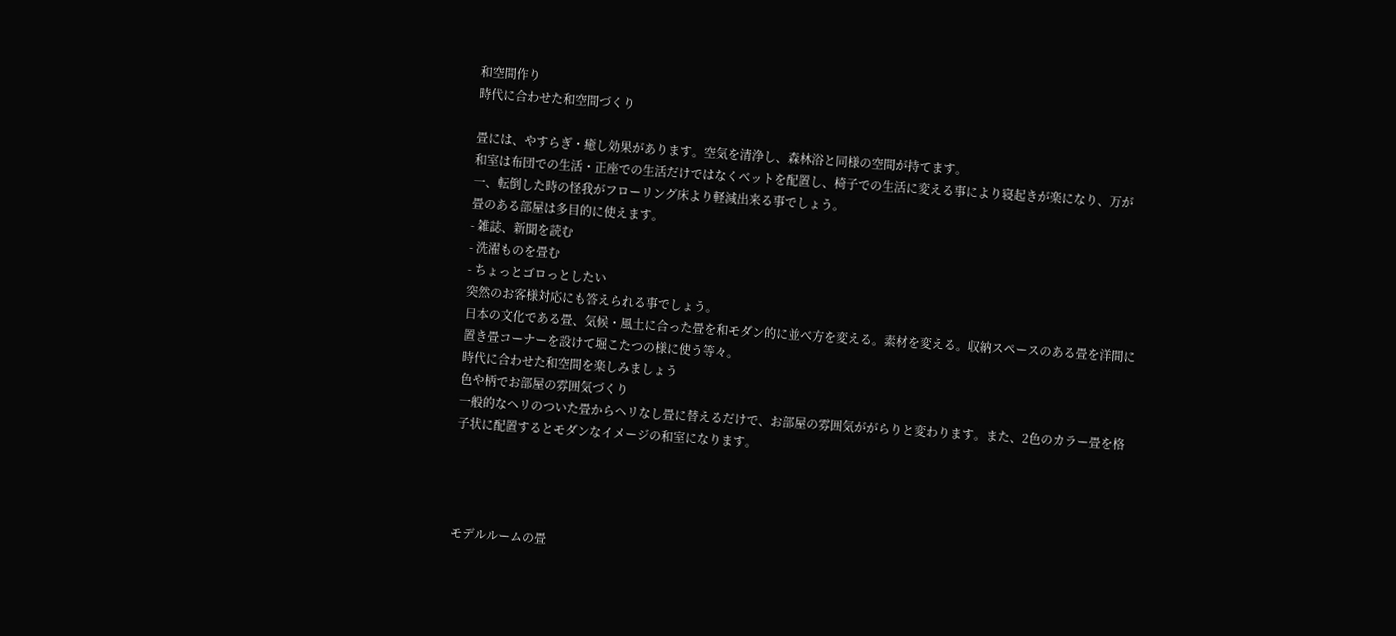和空間作り
時代に合わせた和空間づくり

畳には、やすらぎ・癒し効果があります。空気を清浄し、森林浴と同様の空間が持てます。
和室は布団での生活・正座での生活だけではなくベットを配置し、椅子での生活に変える事により寝起きが楽になり、万が一、転倒した時の怪我がフローリング床より軽減出来る事でしょう。
畳のある部屋は多目的に使えます。
- 雑誌、新聞を読む
- 洗濯ものを畳む
- ちょっとゴロっとしたい
突然のお客様対応にも答えられる事でしょう。
日本の文化である畳、気候・風土に合った畳を和モダン的に並べ方を変える。素材を変える。収納スペースのある畳を洋間に置き畳コーナーを設けて堀こたつの様に使う等々。
時代に合わせた和空間を楽しみましょう
色や柄でお部屋の雰囲気づくり
一般的なヘリのついた畳からヘリなし畳に替えるだけで、お部屋の雰囲気ががらりと変わります。また、2色のカラー畳を格子状に配置するとモダンなイメージの和室になります。




モデルルームの畳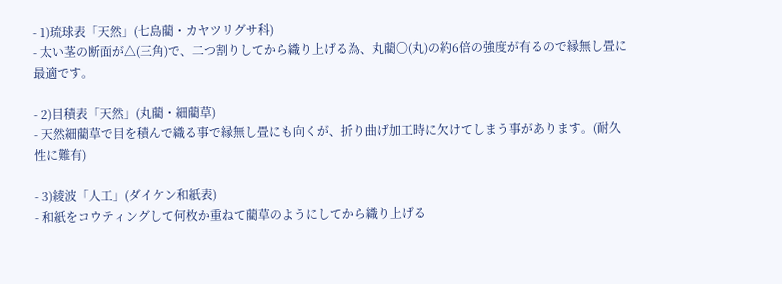- 1)琉球表「天然」(七島藺・カヤツリグサ科)
- 太い茎の断面が△(三角)で、二つ割りしてから織り上げる為、丸藺〇(丸)の約6倍の強度が有るので縁無し畳に最適です。

- 2)目積表「天然」(丸藺・細藺草)
- 天然細藺草で目を積んで織る事で縁無し畳にも向くが、折り曲げ加工時に欠けてしまう事があります。(耐久性に難有)

- 3)綾波「人工」(ダイケン和紙表)
- 和紙をコウティングして何枚か重ねて藺草のようにしてから織り上げる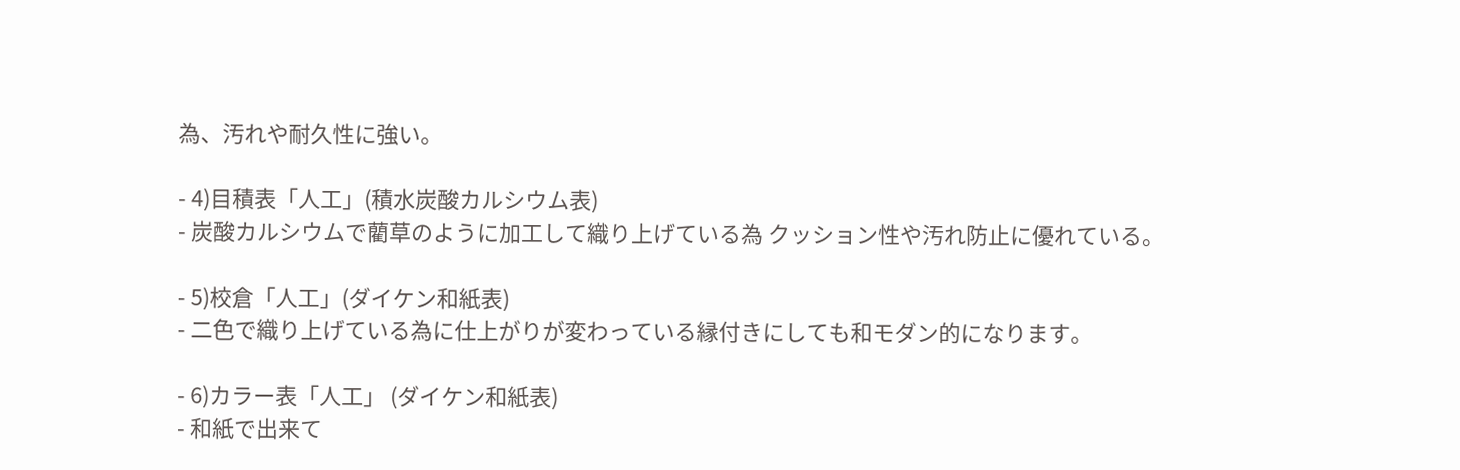為、汚れや耐久性に強い。

- 4)目積表「人工」(積水炭酸カルシウム表)
- 炭酸カルシウムで藺草のように加工して織り上げている為 クッション性や汚れ防止に優れている。

- 5)校倉「人工」(ダイケン和紙表)
- 二色で織り上げている為に仕上がりが変わっている縁付きにしても和モダン的になります。

- 6)カラー表「人工」 (ダイケン和紙表)
- 和紙で出来て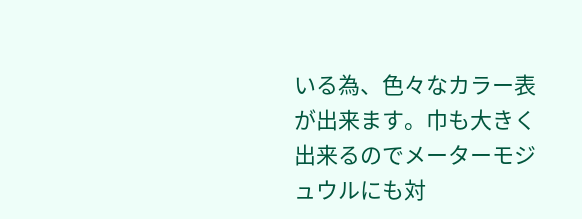いる為、色々なカラー表が出来ます。巾も大きく出来るのでメーターモジュウルにも対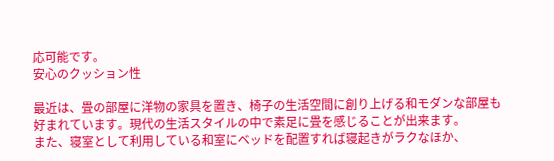応可能です。
安心のクッション性

最近は、畳の部屋に洋物の家具を置き、椅子の生活空間に創り上げる和モダンな部屋も好まれています。現代の生活スタイルの中で素足に畳を感じることが出来ます。
また、寝室として利用している和室にベッドを配置すれば寝起きがラクなほか、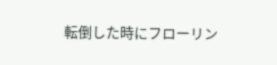転倒した時にフローリン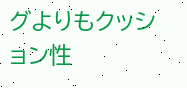グよりもクッション性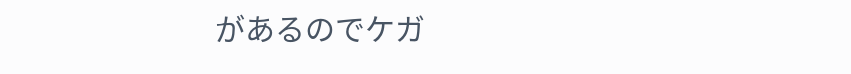があるのでケガ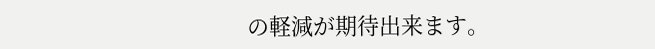の軽減が期待出来ます。